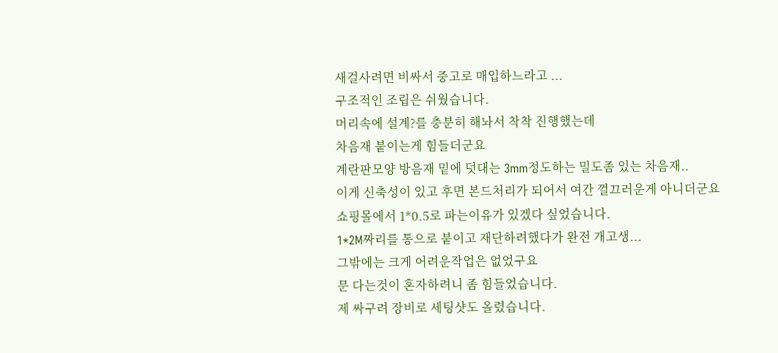새걸사려면 비싸서 중고로 매입하느라고 ...
구조적인 조립은 쉬웠습니다.
머리속에 설계?를 충분히 해놔서 착착 진행했는데
차음재 붙이는게 힘들더군요
계란판모양 방음재 밑에 덧대는 3mm정도하는 밀도좀 있는 차음재..
이게 신축성이 있고 후면 본드처리가 되어서 여간 껄끄러운게 아니더군요
쇼핑몰에서 1*0.5로 파는이유가 있겠다 싶었습니다.
1*2M짜리를 통으로 붙이고 재단하려했다가 완전 개고생...
그밖에는 크게 어려운작업은 없었구요
문 다는것이 혼자하려니 좀 힘들었습니다.
제 싸구려 장비로 세팅샷도 올렸습니다.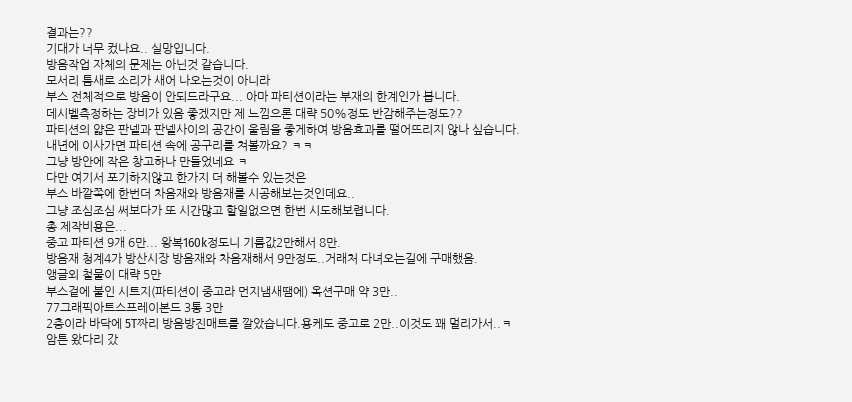결과는??
기대가 너무 컸나요.. 실망입니다.
방음작업 자체의 문제는 아닌것 같습니다.
모서리 틈새로 소리가 새어 나오는것이 아니라
부스 전체적으로 방음이 안되드라구요... 아마 파티션이라는 부재의 한계인가 봅니다.
데시벨측정하는 장비가 있음 좋겠지만 제 느낌으론 대략 50%정도 반감해주는정도??
파티션의 얇은 판넬과 판넬사이의 공간이 울림을 좋게하여 방음효과를 떨어뜨리지 않나 싶습니다.
내년에 이사가면 파티션 속에 공구리를 쳐볼까요? ㅋㅋ
그냥 방안에 작은 창고하나 만들었네요 ㅋ
다만 여기서 포기하지않고 한가지 더 해볼수 있는것은
부스 바깥쪽에 한번더 차음재와 방음재를 시공해보는것인데요..
그냥 조심조심 써보다가 또 시간많고 할일없으면 한번 시도해보렵니다.
총 제작비용은...
중고 파티션 9개 6만... 왕복160k정도니 기름값2만해서 8만.
방음재 청계4가 방산시장 방음재와 차음재해서 9만정도..거래처 다녀오는길에 구매했음.
앵글외 철물이 대략 5만
부스겉에 붙인 시트지(파티션이 중고라 먼지냄새땜에) 옥션구매 약 3만..
77그래픽아트스프레이본드 3통 3만
2층이라 바닥에 5T짜리 방음방진매트를 깔았습니다.용케도 중고로 2만..이것도 꽤 멀리가서..ㅋ
암튼 왔다리 갔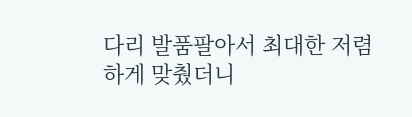다리 발품팔아서 최대한 저렴하게 맞췄더니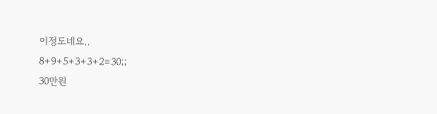이정도네요..
8+9+5+3+3+2=30;;
30만원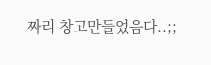짜리 창고만들었음다..;;